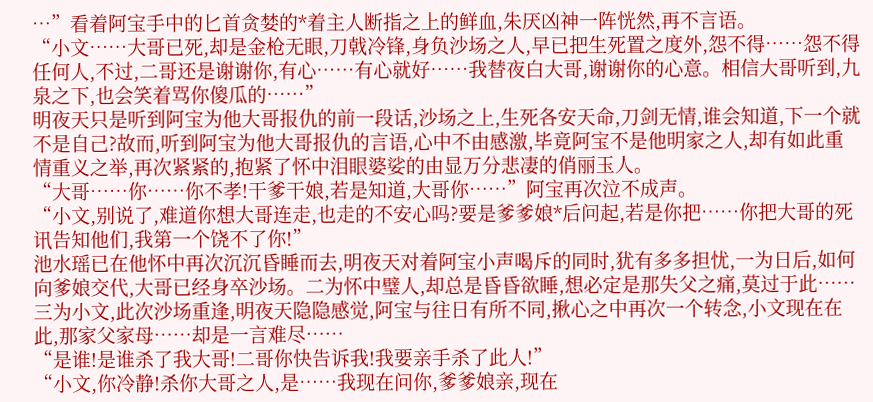…”看着阿宝手中的匕首贪婪的*着主人断指之上的鲜血,朱厌凶神一阵恍然,再不言语。
“小文……大哥已死,却是金枪无眼,刀戟冷锋,身负沙场之人,早已把生死置之度外,怨不得……怨不得任何人,不过,二哥还是谢谢你,有心……有心就好……我替夜白大哥,谢谢你的心意。相信大哥听到,九泉之下,也会笑着骂你傻瓜的……”
明夜天只是听到阿宝为他大哥报仇的前一段话,沙场之上,生死各安天命,刀剑无情,谁会知道,下一个就不是自己?故而,听到阿宝为他大哥报仇的言语,心中不由感激,毕竟阿宝不是他明家之人,却有如此重情重义之举,再次紧紧的,抱紧了怀中泪眼婆娑的由显万分悲凄的俏丽玉人。
“大哥……你……你不孝!干爹干娘,若是知道,大哥你……”阿宝再次泣不成声。
“小文,别说了,难道你想大哥连走,也走的不安心吗?要是爹爹娘*后问起,若是你把……你把大哥的死讯告知他们,我第一个饶不了你!”
池水瑶已在他怀中再次沉沉昏睡而去,明夜天对着阿宝小声喝斥的同时,犹有多多担忧,一为日后,如何向爹娘交代,大哥已经身卒沙场。二为怀中璧人,却总是昏昏欲睡,想必定是那失父之痛,莫过于此……三为小文,此次沙场重逢,明夜天隐隐感觉,阿宝与往日有所不同,揪心之中再次一个转念,小文现在在此,那家父家母……却是一言难尽……
“是谁!是谁杀了我大哥!二哥你快告诉我!我要亲手杀了此人!”
“小文,你冷静!杀你大哥之人,是……我现在问你,爹爹娘亲,现在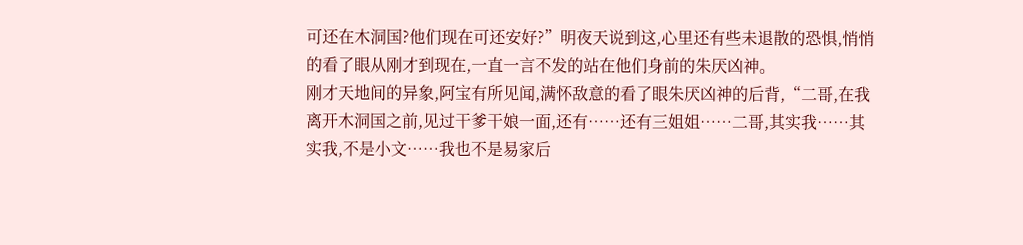可还在木洞国?他们现在可还安好?”明夜天说到这,心里还有些未退散的恐惧,悄悄的看了眼从刚才到现在,一直一言不发的站在他们身前的朱厌凶神。
刚才天地间的异象,阿宝有所见闻,满怀敌意的看了眼朱厌凶神的后背,“二哥,在我离开木洞国之前,见过干爹干娘一面,还有……还有三姐姐……二哥,其实我……其实我,不是小文……我也不是易家后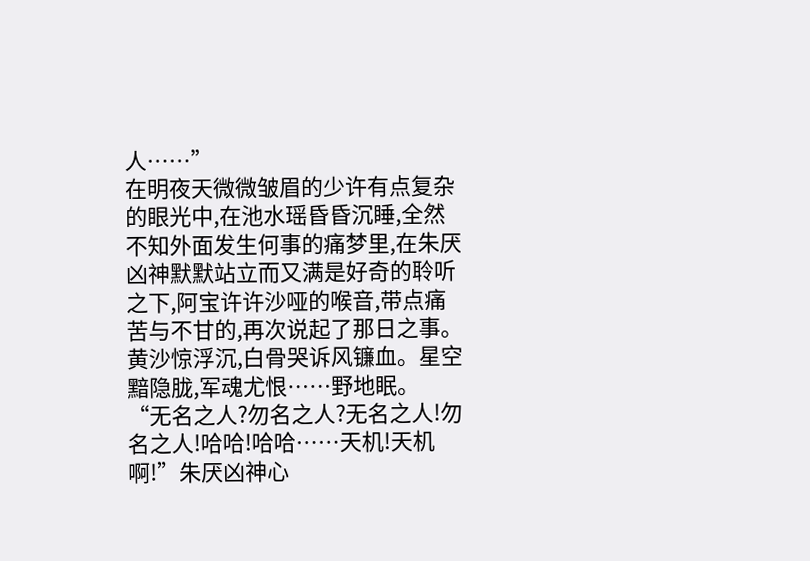人……”
在明夜天微微皱眉的少许有点复杂的眼光中,在池水瑶昏昏沉睡,全然不知外面发生何事的痛梦里,在朱厌凶神默默站立而又满是好奇的聆听之下,阿宝许许沙哑的喉音,带点痛苦与不甘的,再次说起了那日之事。
黄沙惊浮沉,白骨哭诉风镰血。星空黯隐胧,军魂尤恨……野地眠。
“无名之人?勿名之人?无名之人!勿名之人!哈哈!哈哈……天机!天机啊!”朱厌凶神心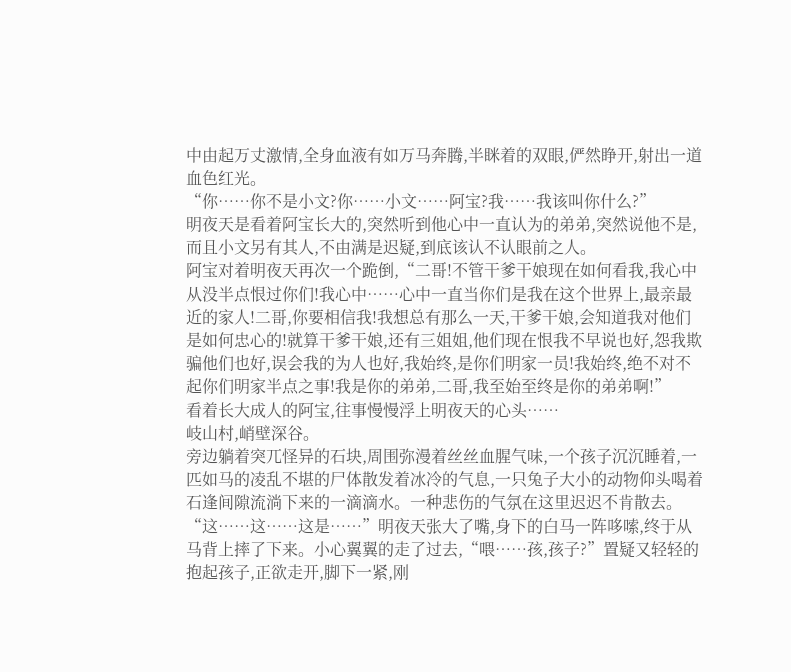中由起万丈激情,全身血液有如万马奔腾,半眯着的双眼,俨然睁开,射出一道血色红光。
“你……你不是小文?你……小文……阿宝?我……我该叫你什么?”
明夜天是看着阿宝长大的,突然听到他心中一直认为的弟弟,突然说他不是,而且小文另有其人,不由满是迟疑,到底该认不认眼前之人。
阿宝对着明夜天再次一个跪倒,“二哥!不管干爹干娘现在如何看我,我心中从没半点恨过你们!我心中……心中一直当你们是我在这个世界上,最亲最近的家人!二哥,你要相信我!我想总有那么一天,干爹干娘,会知道我对他们是如何忠心的!就算干爹干娘,还有三姐姐,他们现在恨我不早说也好,怨我欺骗他们也好,误会我的为人也好,我始终,是你们明家一员!我始终,绝不对不起你们明家半点之事!我是你的弟弟,二哥,我至始至终是你的弟弟啊!”
看着长大成人的阿宝,往事慢慢浮上明夜天的心头……
岐山村,峭壁深谷。
旁边躺着突兀怪异的石块,周围弥漫着丝丝血腥气味,一个孩子沉沉睡着,一匹如马的凌乱不堪的尸体散发着冰冷的气息,一只兔子大小的动物仰头喝着石逢间隙流淌下来的一滴滴水。一种悲伤的气氛在这里迟迟不肯散去。
“这……这……这是……”明夜天张大了嘴,身下的白马一阵哆嗦,终于从马背上摔了下来。小心翼翼的走了过去,“喂……孩,孩子?”置疑又轻轻的抱起孩子,正欲走开,脚下一紧,刚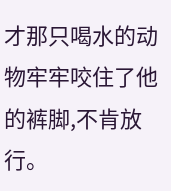才那只喝水的动物牢牢咬住了他的裤脚,不肯放行。